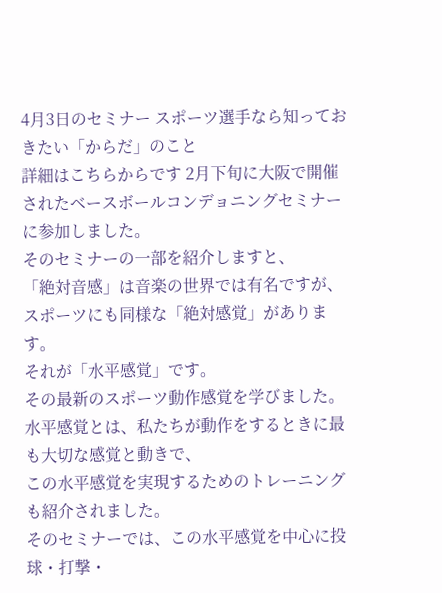4月3日のセミナー スポーツ選手なら知っておきたい「からだ」のこと
詳細はこちらからです 2月下旬に大阪で開催されたベースボールコンデョニングセミナーに参加しました。
そのセミナーの一部を紹介しますと、
「絶対音感」は音楽の世界では有名ですが、
スポーツにも同様な「絶対感覚」があります。
それが「水平感覚」です。
その最新のスポーツ動作感覚を学びました。
水平感覚とは、私たちが動作をするときに最も大切な感覚と動きで、
この水平感覚を実現するためのトレーニングも紹介されました。
そのセミナーでは、この水平感覚を中心に投球・打撃・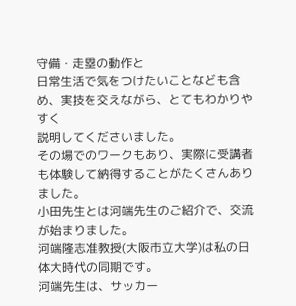守備・走塁の動作と
日常生活で気をつけたいことなども含め、実技を交えながら、とてもわかりやすく
説明してくださいました。
その場でのワークもあり、実際に受講者も体験して納得することがたくさんありました。
小田先生とは河端先生のご紹介で、交流が始まりました。
河端隆志准教授(大阪市立大学)は私の日体大時代の同期です。
河端先生は、サッカー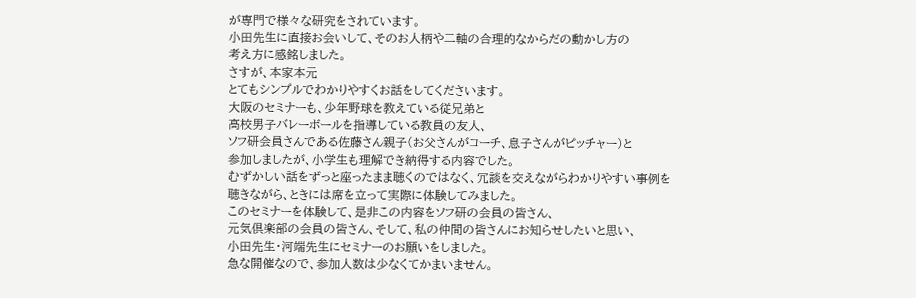が専門で様々な研究をされています。
小田先生に直接お会いして、そのお人柄や二軸の合理的なからだの動かし方の
考え方に感銘しました。
さすが、本家本元
とてもシンプルでわかりやすくお話をしてくださいます。
大阪のセミナーも、少年野球を教えている従兄弟と
高校男子バレーボールを指導している教員の友人、
ソフ研会員さんである佐藤さん親子(お父さんがコーチ、息子さんがピッチャー)と
参加しましたが、小学生も理解でき納得する内容でした。
むずかしい話をずっと座ったまま聴くのではなく、冗談を交えながらわかりやすい事例を
聴きながら、ときには席を立って実際に体験してみました。
このセミナーを体験して、是非この内容をソフ研の会員の皆さん、
元気倶楽部の会員の皆さん、そして、私の仲間の皆さんにお知らせしたいと思い、
小田先生・河端先生にセミナーのお願いをしました。
急な開催なので、参加人数は少なくてかまいません。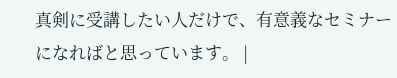真剣に受講したい人だけで、有意義なセミナーになればと思っています。 |